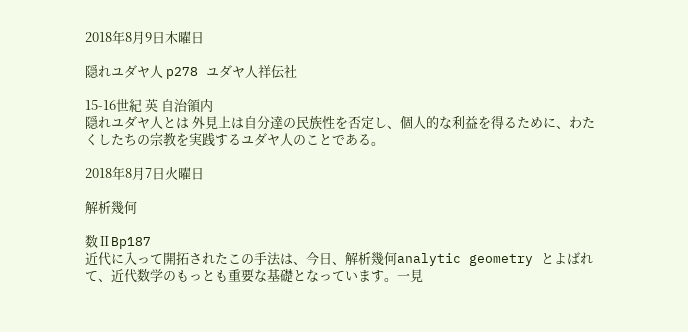2018年8月9日木曜日

隠れユダヤ人 p278 ユダヤ人祥伝社

15-16世紀 英 自治領内
隠れユダヤ人とは 外見上は自分達の民族性を否定し、個人的な利益を得るために、わたくしたちの宗教を実践するユダヤ人のことである。

2018年8月7日火曜日

解析幾何

数ⅡBp187
近代に入って開拓されたこの手法は、今日、解析幾何analytic geometry とよばれて、近代数学のもっとも重要な基礎となっています。一見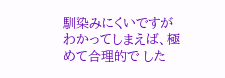馴染みにくいですがわかってしまえば、極めて合理的で した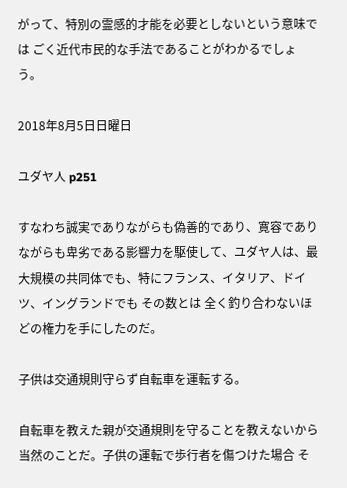がって、特別の霊感的才能を必要としないという意味では ごく近代市民的な手法であることがわかるでしょう。

2018年8月5日日曜日

ユダヤ人 p251

すなわち誠実でありながらも偽善的であり、寛容でありながらも卑劣である影響力を駆使して、ユダヤ人は、最大規模の共同体でも、特にフランス、イタリア、ドイツ、イングランドでも その数とは 全く釣り合わないほどの権力を手にしたのだ。

子供は交通規則守らず自転車を運転する。

自転車を教えた親が交通規則を守ることを教えないから 当然のことだ。子供の運転で歩行者を傷つけた場合 そ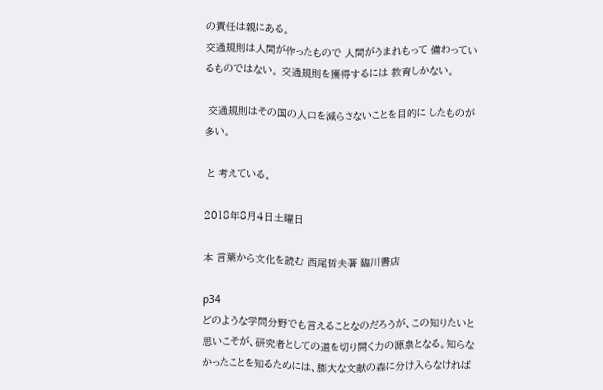の責任は親にある。
交通規則は人間が作ったもので 人間がうまれもって 備わっているものではない。 交通規則を獲得するには 教育しかない。

 交通規則はその国の人口を減らさないことを目的に したものが 多い。

 と 考えている。

2018年8月4日土曜日

本 言葉から文化を読む 西尾哲夫著 臨川書店

p34
どのような学問分野でも言えることなのだろうが、この知りたいと思いこそが、研究者としての道を切り開く力の源泉となる。知らなかったことを知るためには、膨大な文献の森に分け入らなければ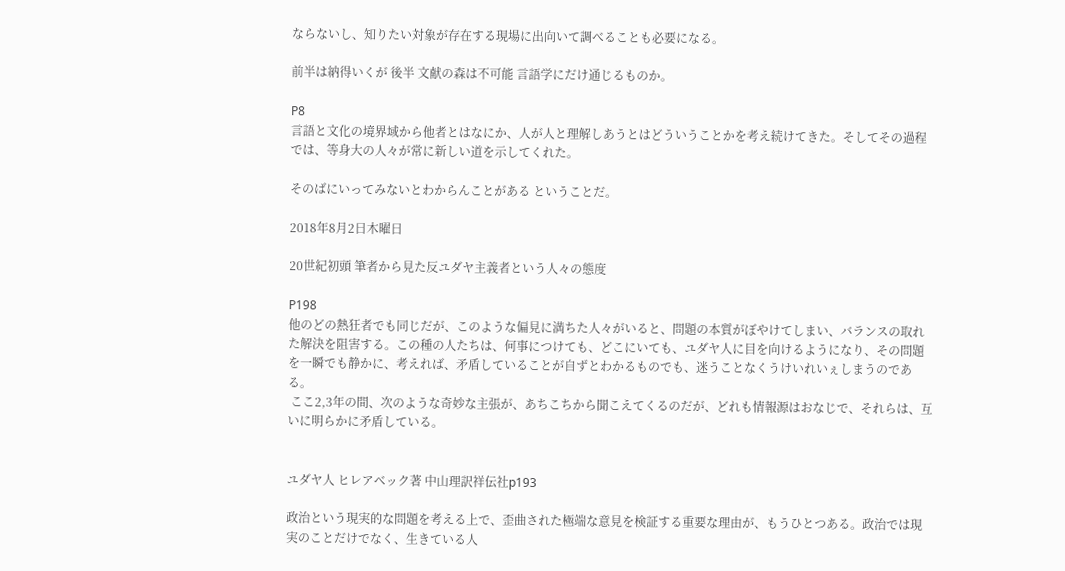ならないし、知りたい対象が存在する現場に出向いて調べることも必要になる。

前半は納得いくが 後半 文献の森は不可能 言語学にだけ通じるものか。

P8
言語と文化の境界域から他者とはなにか、人が人と理解しあうとはどういうことかを考え続けてきた。そしてその過程では、等身大の人々が常に新しい道を示してくれた。

そのばにいってみないとわからんことがある ということだ。

2018年8月2日木曜日

20世紀初頭 筆者から見た反ユダヤ主義者という人々の態度

P198
他のどの熱狂者でも同じだが、このような偏見に満ちた人々がいると、問題の本質がぼやけてしまい、バランスの取れた解決を阻害する。この種の人たちは、何事につけても、どこにいても、ユダヤ人に目を向けるようになり、その問題を一瞬でも静かに、考えれば、矛盾していることが自ずとわかるものでも、迷うことなくうけいれいぇしまうのである。
 ここ2,3年の間、次のような奇妙な主張が、あちこちから聞こえてくるのだが、どれも情報源はおなじで、それらは、互いに明らかに矛盾している。


ユダヤ人 ヒレアベック著 中山理訳祥伝社p193

政治という現実的な問題を考える上で、歪曲された極端な意見を検証する重要な理由が、もうひとつある。政治では現実のことだけでなく、生きている人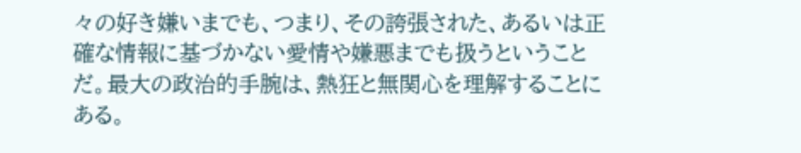々の好き嫌いまでも、つまり、その誇張された、あるいは正確な情報に基づかない愛情や嫌悪までも扱うということだ。最大の政治的手腕は、熱狂と無関心を理解することにある。